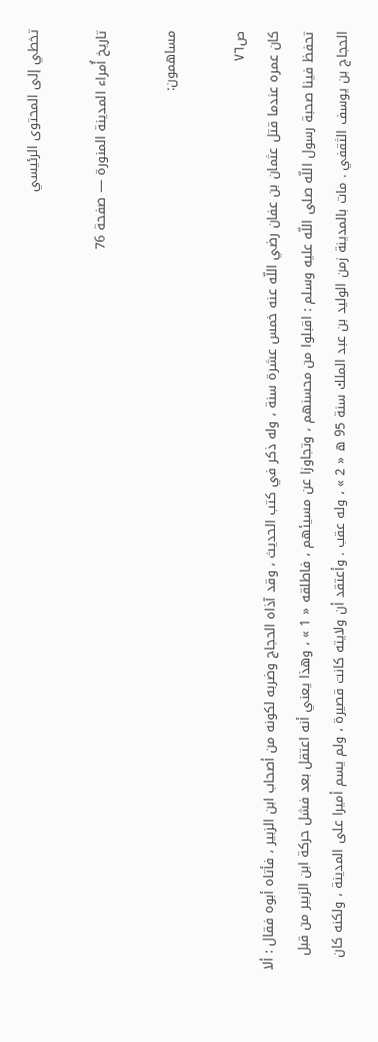تخطي إلى المحتوى الرئيسي

تاريخ أُمراء المدينة المنورة — صفحة 76

مساهمون:

ص٧٦
كان عمره عندما قتل عثمان بن عفان رضي اللّه عنه خمس عشرة سنة ، وله ذكر في كتب الحديث ، وقد آذاه الحجاج وضربه لكونه من أصحاب ابن الزبير ، فأتاه أبوه فقال : ألا تحفظ فينا صحبة رسول اللّه صلى اللّه عليه وسلم : اقبلوا من محسنهم ، وتجاوزا عن مسيئهم ، فاطلقه « 1 » ، وهذا يعني أنه اعتقل بعد فشل حركة ابن الزبير من قبل الحجاج بن يوسف الثقفي . مات بالمدينة زمن الوليد بن عبد الملك سنة 95 ه « 2 » ، وله عقب . وأعتقد أن ولايته كانت قصيرة ، ولم يسم أميرا على المدينة ، ولكنه كان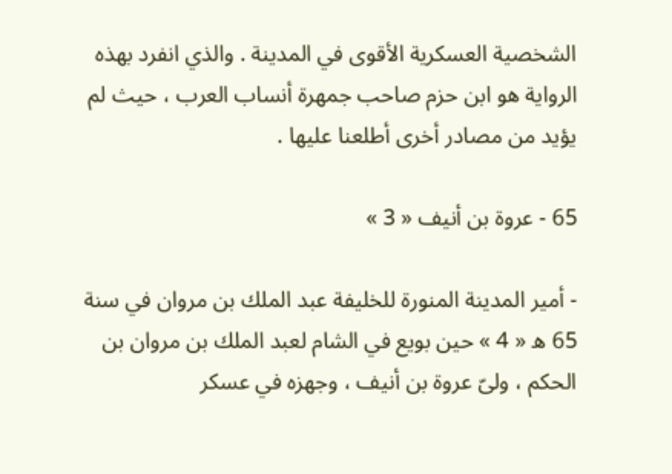الشخصية العسكرية الأقوى في المدينة . والذي انفرد بهذه الرواية هو ابن حزم صاحب جمهرة أنساب العرب ، حيث لم يؤيد من مصادر أخرى أطلعنا عليها .

65 - عروة بن أنيف « 3 »

- أمير المدينة المنورة للخليفة عبد الملك بن مروان في سنة 65 ه « 4 » حين بويع في الشام لعبد الملك بن مروان بن الحكم ، ولىّ عروة بن أنيف ، وجهزه في عسكر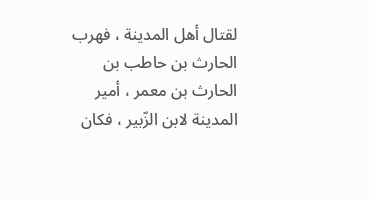لقتال أهل المدينة ، فهرب الحارث بن حاطب بن الحارث بن معمر ، أمير المدينة لابن الزّبير ، فكان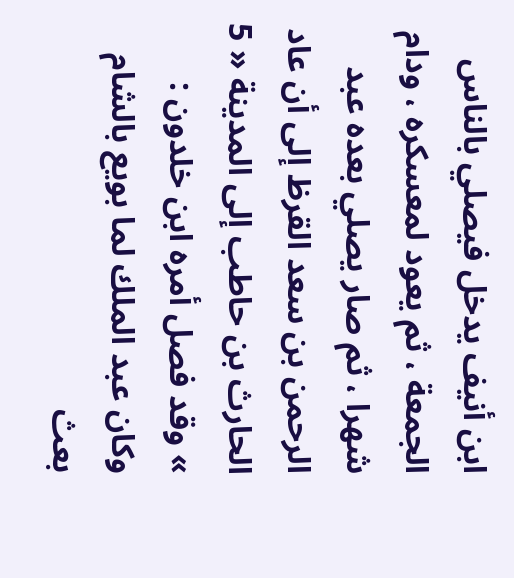ابن أنيف يدخل فيصلي بالناس الجمعة ، ثم يعود لمعسكره ، ودام شهرا ، ثم صار يصلي بعده عبد الرحمن بن سعد القرظ إلى أن عاد الحارث بن حاطب إلى المدينة « 5 » وقد فصل أمره ابن خلدون : وكان عبد الملك لما بويع بالشام بعث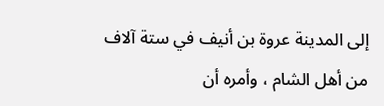إلى المدينة عروة بن أنيف في ستة آلاف من أهل الشام ، وأمره أن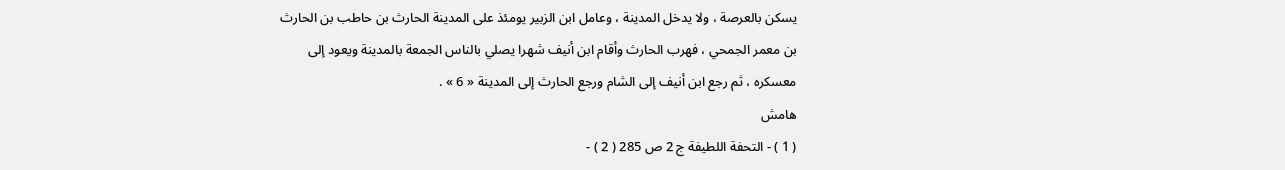يسكن بالعرصة ، ولا يدخل المدينة ، وعامل ابن الزبير يومئذ على المدينة الحارث بن حاطب بن الحارث بن معمر الجمحي ، فهرب الحارث وأقام ابن أنيف شهرا يصلي بالناس الجمعة بالمدينة ويعود إلى معسكره ، ثم رجع ابن أنيف إلى الشام ورجع الحارث إلى المدينة « 6 » .
هامش
( 1 ) - التحفة اللطيفة ج 2 ص 285 ( 2 ) -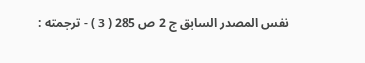نفس المصدر السابق ج 2 ص 285 ( 3 ) - ترجمته :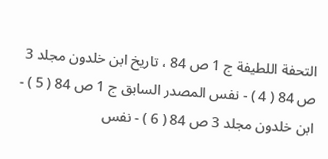التحفة اللطيفة ج 1 ص 84 ، تاريخ ابن خلدون مجلد 3 ص 84 ( 4 ) - نفس المصدر السابق ج 1 ص 84 ( 5 ) - ابن خلدون مجلد 3 ص 84 ( 6 ) - نفس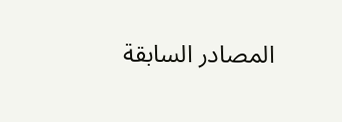المصادر السابقة